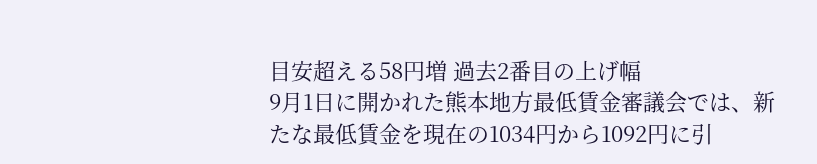目安超える58円増 過去2番目の上げ幅
9月1日に開かれた熊本地方最低賃金審議会では、新たな最低賃金を現在の1034円から1092円に引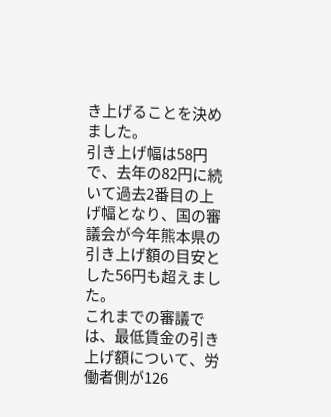き上げることを決めました。
引き上げ幅は58円で、去年の82円に続いて過去2番目の上げ幅となり、国の審議会が今年熊本県の引き上げ額の目安とした56円も超えました。
これまでの審議では、最低賃金の引き上げ額について、労働者側が126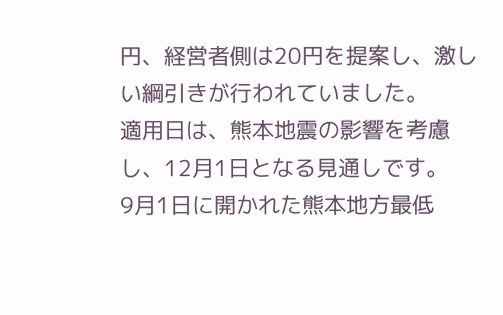円、経営者側は20円を提案し、激しい綱引きが行われていました。
適用日は、熊本地震の影響を考慮し、12月1日となる見通しです。
9月1日に開かれた熊本地方最低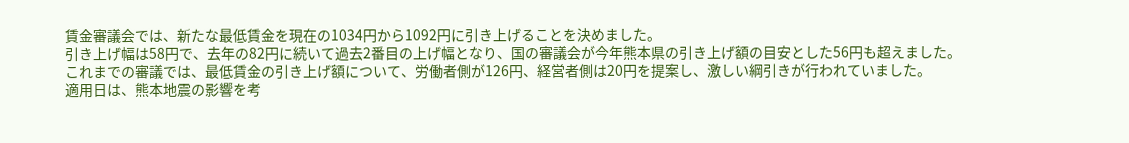賃金審議会では、新たな最低賃金を現在の1034円から1092円に引き上げることを決めました。
引き上げ幅は58円で、去年の82円に続いて過去2番目の上げ幅となり、国の審議会が今年熊本県の引き上げ額の目安とした56円も超えました。
これまでの審議では、最低賃金の引き上げ額について、労働者側が126円、経営者側は20円を提案し、激しい綱引きが行われていました。
適用日は、熊本地震の影響を考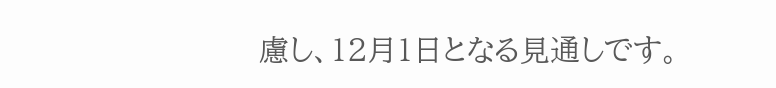慮し、12月1日となる見通しです。